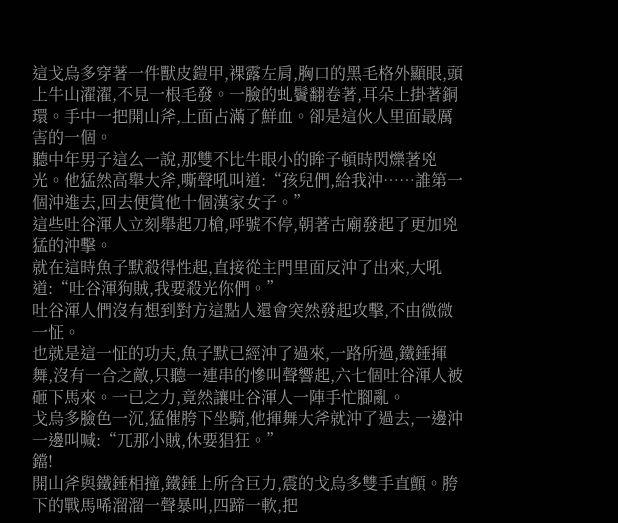這戈烏多穿著一件獸皮鎧甲,裸露左肩,胸口的黑毛格外顯眼,頭上牛山濯濯,不見一根毛發。一臉的虬鬢翻卷著,耳朵上掛著銅環。手中一把開山斧,上面占滿了鮮血。卻是這伙人里面最厲害的一個。
聽中年男子這么一說,那雙不比牛眼小的眸子頓時閃爍著兇光。他猛然高舉大斧,嘶聲吼叫道:“孩兒們,給我沖……誰第一個沖進去,回去便賞他十個漢家女子。”
這些吐谷渾人立刻舉起刀槍,呼號不停,朝著古廟發起了更加兇猛的沖擊。
就在這時魚子默殺得性起,直接從主門里面反沖了出來,大吼道:“吐谷渾狗賊,我要殺光你們。”
吐谷渾人們沒有想到對方這點人還會突然發起攻擊,不由微微一怔。
也就是這一怔的功夫,魚子默已經沖了過來,一路所過,鐵錘揮舞,沒有一合之敵,只聽一連串的慘叫聲響起,六七個吐谷渾人被砸下馬來。一已之力,竟然讓吐谷渾人一陣手忙腳亂。
戈烏多臉色一沉,猛催胯下坐騎,他揮舞大斧就沖了過去,一邊沖一邊叫喊:“兀那小賊,休要猖狂。”
鐺!
開山斧與鐵錘相撞,鐵錘上所含巨力,震的戈烏多雙手直顫。胯下的戰馬唏溜溜一聲暴叫,四蹄一軟,把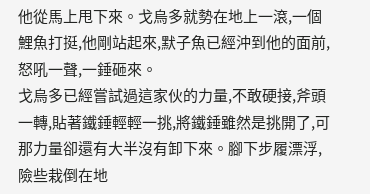他從馬上甩下來。戈烏多就勢在地上一滾,一個鯉魚打挺,他剛站起來,默子魚已經沖到他的面前,怒吼一聲,一錘砸來。
戈烏多已經嘗試過這家伙的力量,不敢硬接,斧頭一轉,貼著鐵錘輕輕一挑,將鐵錘雖然是挑開了,可那力量卻還有大半沒有卸下來。腳下步履漂浮,險些栽倒在地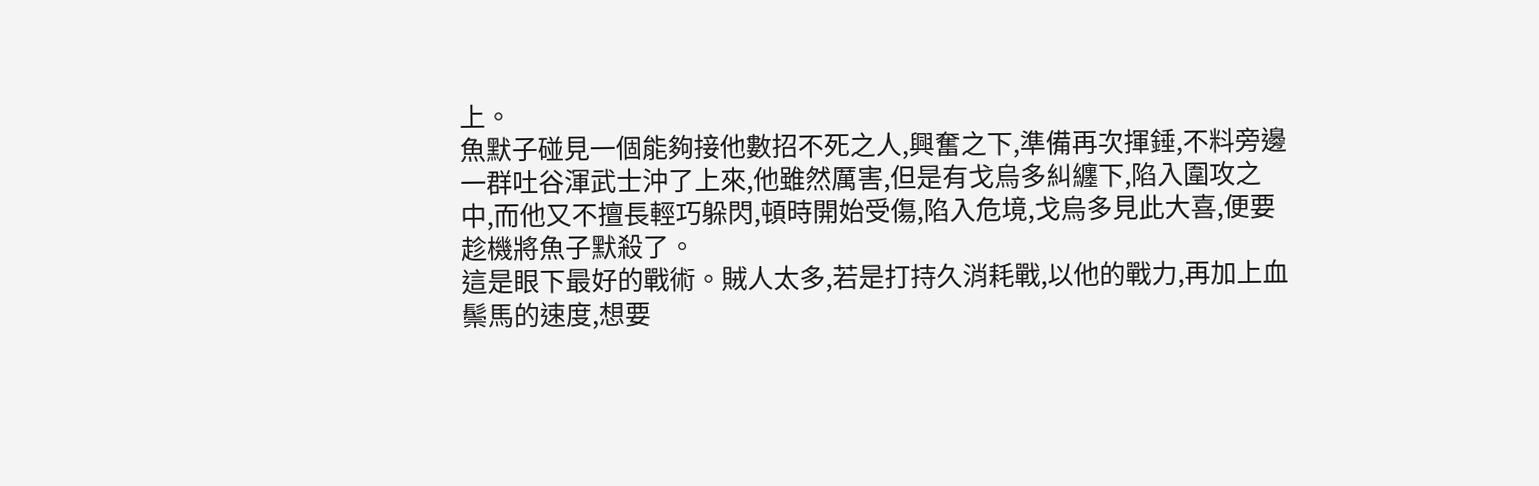上。
魚默子碰見一個能夠接他數招不死之人,興奮之下,準備再次揮錘,不料旁邊一群吐谷渾武士沖了上來,他雖然厲害,但是有戈烏多糾纏下,陷入圍攻之中,而他又不擅長輕巧躲閃,頓時開始受傷,陷入危境,戈烏多見此大喜,便要趁機將魚子默殺了。
這是眼下最好的戰術。賊人太多,若是打持久消耗戰,以他的戰力,再加上血鬃馬的速度,想要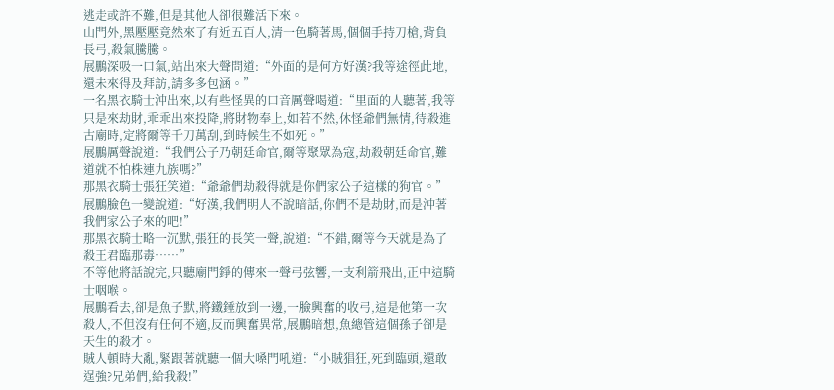逃走或許不難,但是其他人卻很難活下來。
山門外,黑壓壓竟然來了有近五百人,清一色騎著馬,個個手持刀槍,背負長弓,殺氣騰騰。
展鵬深吸一口氣,站出來大聲問道:“外面的是何方好漢?我等途徑此地,還未來得及拜訪,請多多包涵。”
一名黑衣騎士沖出來,以有些怪異的口音厲聲喝道:“里面的人聽著,我等只是來劫財,乖乖出來投降,將財物奉上,如若不然,休怪爺們無情,待殺進古廟時,定將爾等千刀萬刮,到時候生不如死。”
展鵬厲聲說道:“我們公子乃朝廷命官,爾等聚眾為寇,劫殺朝廷命官,難道就不怕株連九族嗎?”
那黑衣騎士張狂笑道:“爺爺們劫殺得就是你們家公子這樣的狗官。”
展鵬臉色一變說道:“好漢,我們明人不說暗話,你們不是劫財,而是沖著我們家公子來的吧!”
那黑衣騎士略一沉默,張狂的長笑一聲,說道:“不錯,爾等今天就是為了殺王君臨那毒……”
不等他將話說完,只聽廟門錚的傳來一聲弓弦響,一支利箭飛出,正中這騎士咽喉。
展鵬看去,卻是魚子默,將鐵錘放到一邊,一臉興奮的收弓,這是他第一次殺人,不但沒有任何不適,反而興奮異常,展鵬暗想,魚總管這個孫子卻是天生的殺才。
賊人頓時大亂,緊跟著就聽一個大嗓門吼道:“小賊猖狂,死到臨頭,還敢逞強?兄弟們,給我殺!”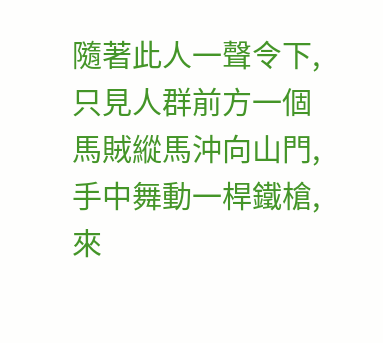隨著此人一聲令下,只見人群前方一個馬賊縱馬沖向山門,手中舞動一桿鐵槍,來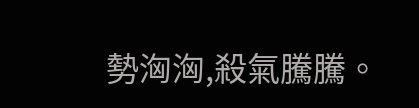勢洶洶,殺氣騰騰。